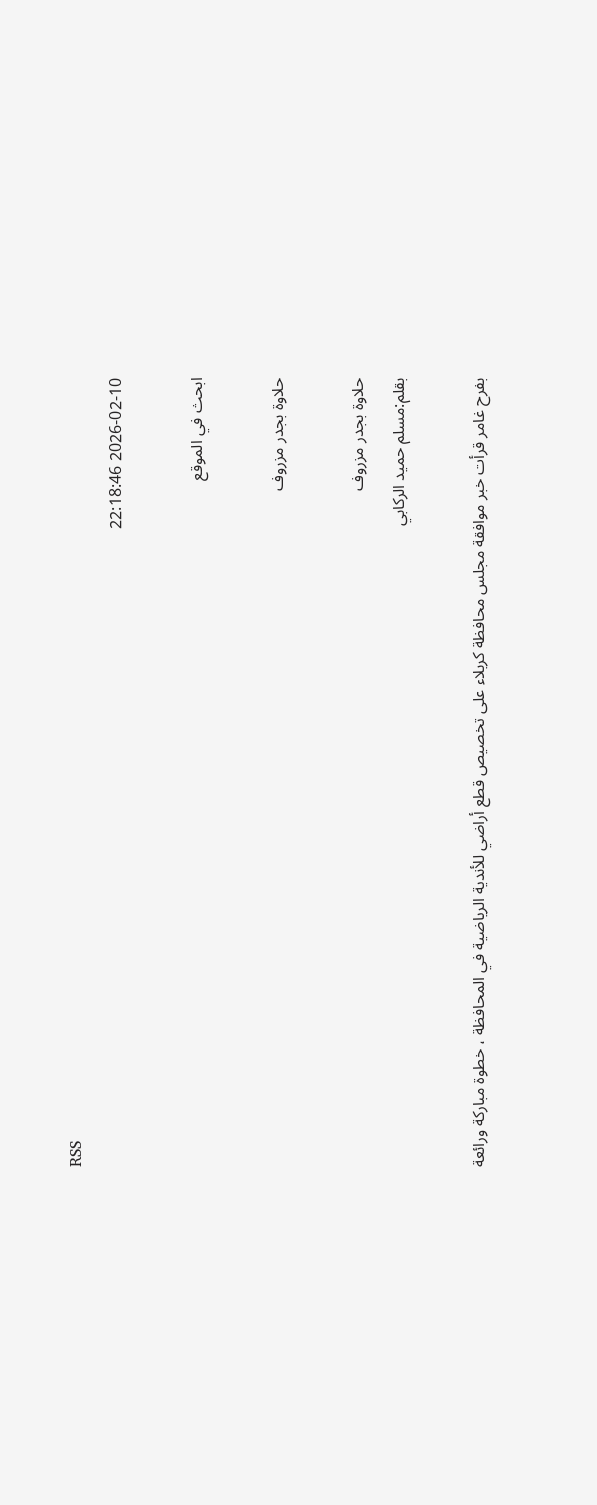RSS
2026-02-10 22:18:46

ابحث في الموقع

حلاوة بجدر مزروف

حلاوة بجدر مزروف
بقلم:مسلم حميد الركابي

بفرح غامر قرأت خبر موافقة مجلس محافظة كربلاء على تخصيص قطع أراضي للأندية الرياضية في المحافظة ، خطوة مباركة ورائعة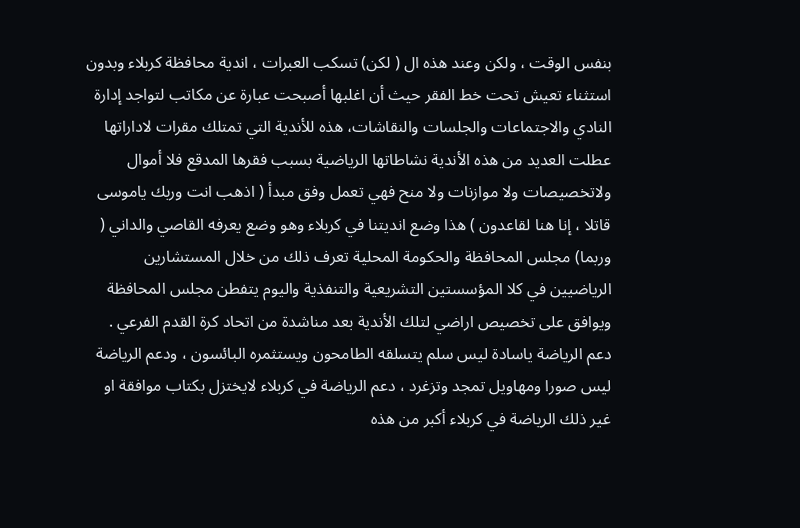بنفس الوقت ، ولكن وعند هذه ال ( لكن) تسكب العبرات ، اندية محافظة كربلاء وبدون استثناء تعيش تحت خط الفقر حيث أن اغلبها أصبحت عبارة عن مكاتب لتواجد إدارة النادي والاجتماعات والجلسات والنقاشات، هذه للأندية التي تمتلك مقرات لاداراتها عطلت العديد من هذه الأندية نشاطاتها الرياضية بسبب فقرها المدقع فلا أموال ولاتخصيصات ولا موازنات ولا منح فهي تعمل وفق مبدأ ( اذهب انت وربك ياموسى قاتلا ، إنا هنا لقاعدون ) هذا وضع انديتنا في كربلاء وهو وضع يعرفه القاصي والداني ( وربما) مجلس المحافظة والحكومة المحلية تعرف ذلك من خلال المستشارين الرياضيين في كلا المؤسستين التشريعية والتنفذية واليوم يتفطن مجلس المحافظة ويوافق على تخصيص اراضي لتلك الأندية بعد مناشدة من اتحاد كرة القدم الفرعي . دعم الرياضة ياسادة ليس سلم يتسلقه الطامحون ويستثمره البائسون ، ودعم الرياضة ليس صورا ومهاويل تمجد وتزغرد ، دعم الرياضة في كربلاء لايختزل بكتاب موافقة او غير ذلك الرياضة في كربلاء أكبر من هذه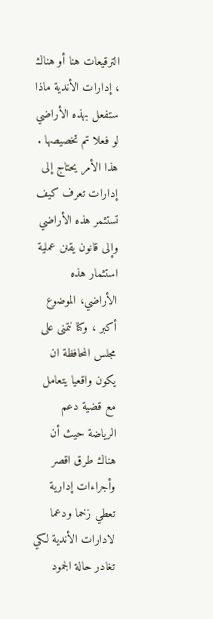الترقيعات هنا أو هناك ، إدارات الأندية ماذا ستفعل بهذه الأراضي لو فعلا تم تخصيصها . هذا الأمر يحتاج إلى إدارات تعرف كيف تستثمر هذه الأراضي وإلى قانون يقنن عملية استثمار هذه الأراضي، الموضوع أكبر ، وكنا نتمنى على مجلس المحافظة ان يكون واقعيا يتعامل مع قضية دعم الرياضة حيث أن هناك طرق اقصر وأجراءات إدارية تعطي زخما ودعما لادارات الأندية لكي تغادر حالة الجمود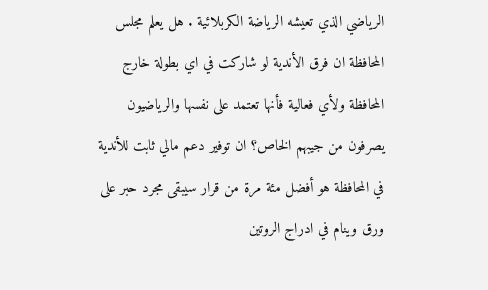الرياضي الذي تعيشه الرياضة الكربلائية . هل يعلم مجلس المحافظة ان فرق الأندية لو شاركت في اي بطولة خارج المحافظة ولأي فعالية فأنها تعتمد على نفسها والرياضيون يصرفون من جيبهم الخاص؟ ان توفير دعم مالي ثابت للأندية في المحافظة هو أفضل مئة مرة من قرار سيبقى مجرد حبر على ورق وينام في ادراج الروتين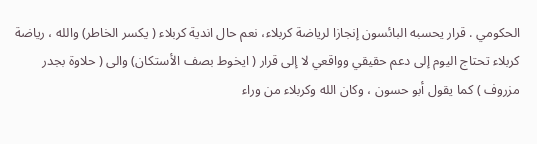الحكومي . قرار يحسبه البائسون إنجازا لرياضة كربلاء، نعم حال اندية كربلاء ( يكسر الخاطر) والله ، رياضة كربلاء تحتاج اليوم إلى دعم حقيقي وواقعي لا إلى قرار ( ايخوط بصف الأستكان) والى ( حلاوة بجدر مزروف ) كما يقول أبو حسون ، وكان الله وكربلاء من وراء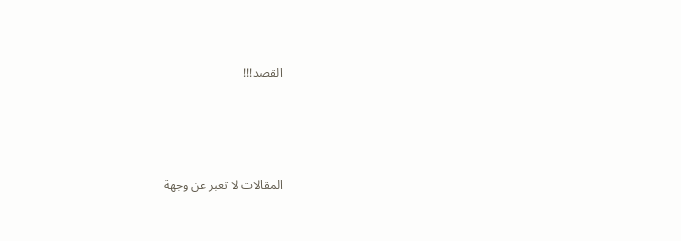القصد!!!





المقالات لا تعبر عن وجهة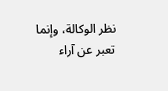نظر الوكالة، وإنما تعبر عن آراء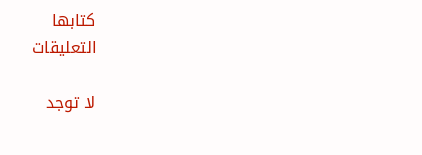كتابها
التعليقات

لا توجد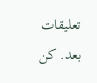تعليقات بعد. كن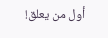أول من يعلق!